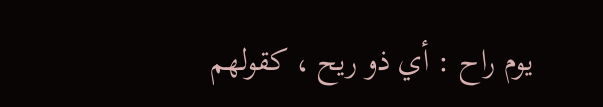يوم راح : أي ذو ريح ، كقولهم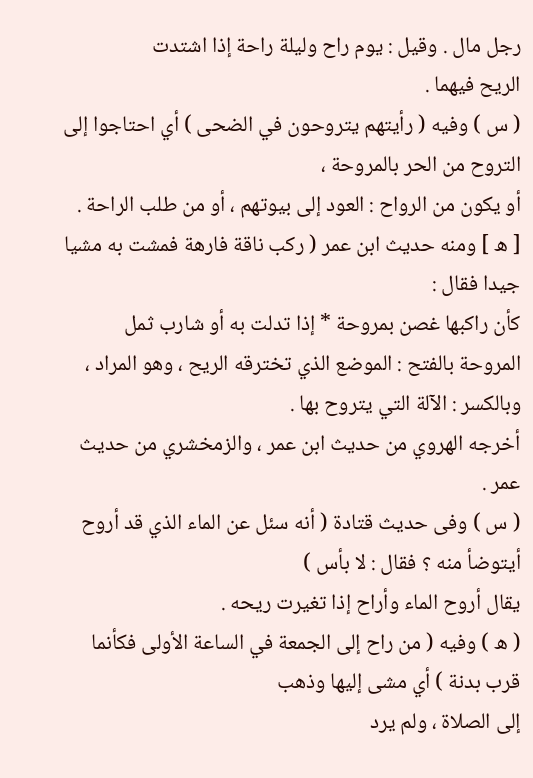رجل مال . وقيل : يوم راح وليلة راحة إذا اشتدت
الريح فيهما .
( س ) وفيه ( رأيتهم يتروحون في الضحى ) أي احتاجوا إلى التروح من الحر بالمروحة ،
أو يكون من الرواح : العود إلى بيوتهم ، أو من طلب الراحة .
[ ه ] ومنه حديث ابن عمر ( ركب ناقة فارهة فمشت به مشيا جيدا فقال :
كأن راكبها غصن بمروحة * إذا تدلت به أو شارب ثمل
المروحة بالفتح : الموضع الذي تخترقه الريح ، وهو المراد ، وبالكسر : الآلة التي يتروح بها .
أخرجه الهروي من حديث ابن عمر ، والزمخشري من حديث عمر .
( س ) وفى حديث قتادة ( أنه سئل عن الماء الذي قد أروح أيتوضأ منه ؟ فقال : لا بأس )
يقال أروح الماء وأراح إذا تغيرت ريحه .
( ه ) وفيه ( من راح إلى الجمعة في الساعة الأولى فكأنما قرب بدنة ) أي مشى إليها وذهب
إلى الصلاة ، ولم يرد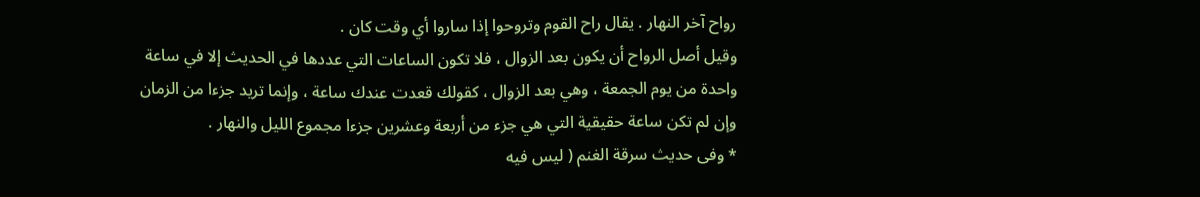رواح آخر النهار . يقال راح القوم وتروحوا إذا ساروا أي وقت كان .
وقيل أصل الرواح أن يكون بعد الزوال ، فلا تكون الساعات التي عددها في الحديث إلا في ساعة
واحدة من يوم الجمعة ، وهي بعد الزوال ، كقولك قعدت عندك ساعة ، وإنما تريد جزءا من الزمان
وإن لم تكن ساعة حقيقية التي هي جزء من أربعة وعشرين جزءا مجموع الليل والنهار .
* وفى حديث سرقة الغنم ( ليس فيه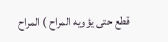قطع حتى يؤويه المراح ) المراح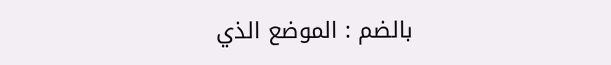بالضم : الموضع الذي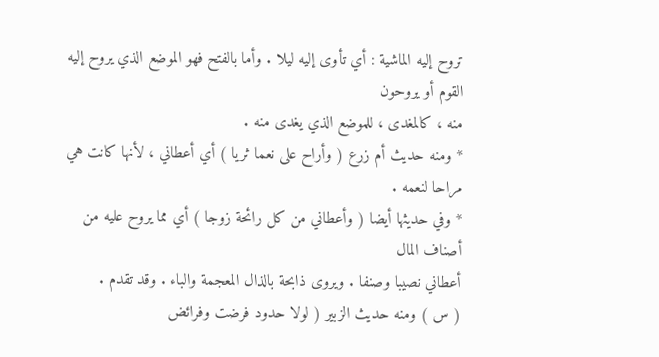تروح إليه الماشية : أي تأوى إليه ليلا . وأما بالفتح فهو الموضع الذي يروح إليه القوم أو يروحون
منه ، كالمغدى ، للموضع الذي يغدى منه .
* ومنه حديث أم زرع ( وأراح على نعما ثريا ) أي أعطاني ، لأنها كانت هي
مراحا لنعمه .
* وفي حديثها أيضا ( وأعطاني من كل رائحة زوجا ) أي مما يروح عليه من أصناف المال
أعطاني نصيبا وصنفا . ويروى ذابحة بالذال المعجمة والباء . وقد تقدم .
( س ) ومنه حديث الزبير ( لولا حدود فرضت وفرائض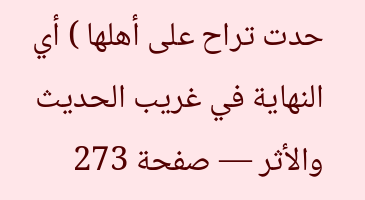حدت تراح على أهلها ) أي
النهاية في غريب الحديث والأثر — صفحة 273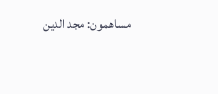مساهمون: مجد الدين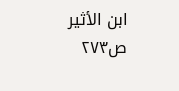ابن الأثير
ص٢٧٣